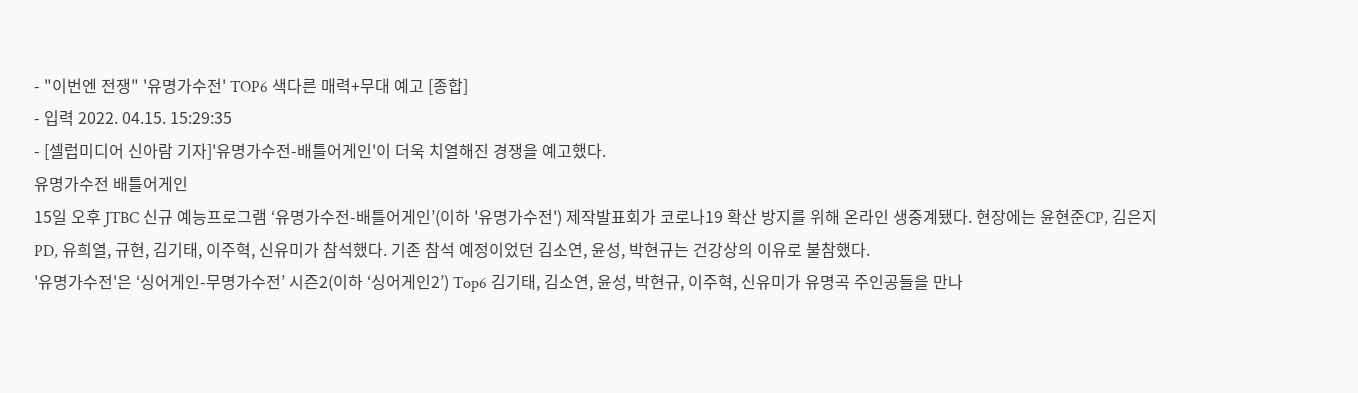- "이번엔 전쟁" '유명가수전' TOP6 색다른 매력+무대 예고 [종합]
- 입력 2022. 04.15. 15:29:35
- [셀럽미디어 신아람 기자]'유명가수전-배틀어게인'이 더욱 치열해진 경쟁을 예고했다.
유명가수전 배틀어게인
15일 오후 JTBC 신규 예능프로그램 ‘유명가수전-배틀어게인’(이하 '유명가수전') 제작발표회가 코로나19 확산 방지를 위해 온라인 생중계됐다. 현장에는 윤현준CP, 김은지PD, 유희열, 규현, 김기태, 이주혁, 신유미가 참석했다. 기존 참석 예정이었던 김소연, 윤성, 박현규는 건강상의 이유로 불참했다.
'유명가수전'은 ‘싱어게인-무명가수전’ 시즌2(이하 ‘싱어게인2’) Top6 김기태, 김소연, 윤성, 박현규, 이주혁, 신유미가 유명곡 주인공들을 만나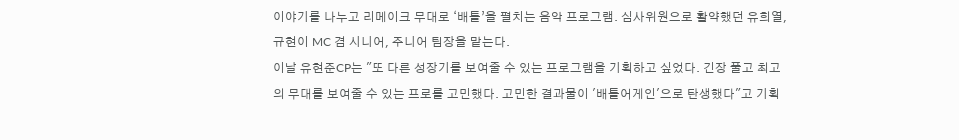이야기를 나누고 리메이크 무대로 ‘배틀’을 펼치는 음악 프로그램. 심사위원으로 활약했던 유희열, 규현이 MC 겸 시니어, 주니어 팀장을 맡는다.
이날 유현준CP는 "또 다른 성장기를 보여줄 수 있는 프로그램을 기획하고 싶었다. 긴장 풀고 최고의 무대를 보여줄 수 있는 프로를 고민했다. 고민한 결과물이 '배틀어게인'으로 탄생했다"고 기획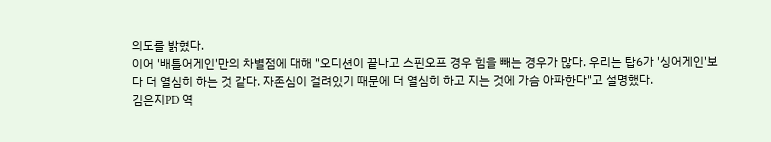의도를 밝혔다.
이어 '배틀어게인'만의 차별점에 대해 "오디션이 끝나고 스핀오프 경우 힘을 빼는 경우가 많다. 우리는 탑6가 '싱어게인'보다 더 열심히 하는 것 같다. 자존심이 걸려있기 때문에 더 열심히 하고 지는 것에 가슴 아파한다"고 설명했다.
김은지PD 역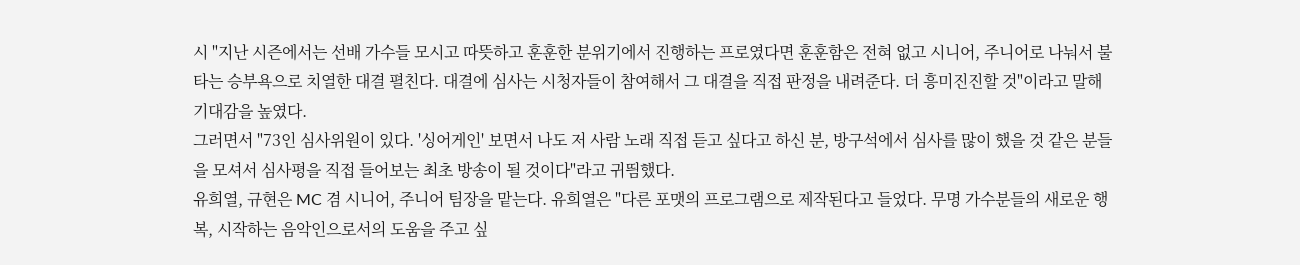시 "지난 시즌에서는 선배 가수들 모시고 따뜻하고 훈훈한 분위기에서 진행하는 프로였다면 훈훈함은 전혀 없고 시니어, 주니어로 나눠서 불타는 승부욕으로 치열한 대결 펼친다. 대결에 심사는 시청자들이 참여해서 그 대결을 직접 판정을 내려준다. 더 흥미진진할 것"이라고 말해 기대감을 높였다.
그러면서 "73인 심사위원이 있다. '싱어게인' 보면서 나도 저 사람 노래 직접 듣고 싶다고 하신 분, 방구석에서 심사를 많이 했을 것 같은 분들을 모셔서 심사평을 직접 들어보는 최초 방송이 될 것이다"라고 귀띔했다.
유희열, 규현은 MC 겸 시니어, 주니어 팀장을 맡는다. 유희열은 "다른 포맷의 프로그램으로 제작된다고 들었다. 무명 가수분들의 새로운 행복, 시작하는 음악인으로서의 도움을 주고 싶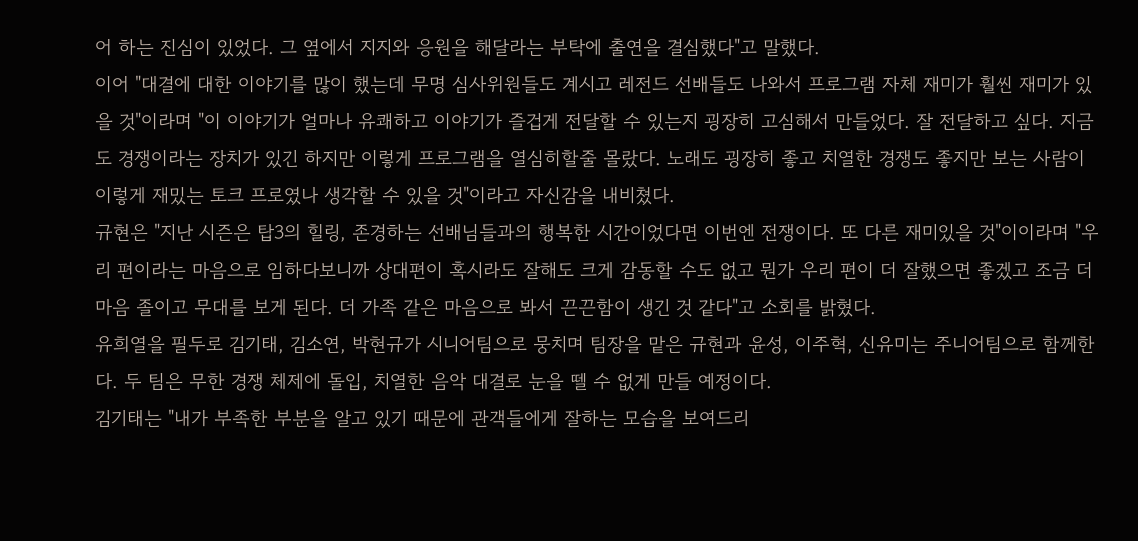어 하는 진심이 있었다. 그 옆에서 지지와 응원을 해달라는 부탁에 출연을 결심했다"고 말했다.
이어 "대결에 대한 이야기를 많이 했는데 무명 심사위원들도 계시고 레전드 선배들도 나와서 프로그램 자체 재미가 훨씬 재미가 있을 것"이라며 "이 이야기가 얼마나 유쾌하고 이야기가 즐겁게 전달할 수 있는지 굉장히 고심해서 만들었다. 잘 전달하고 싶다. 지금도 경쟁이라는 장치가 있긴 하지만 이렇게 프로그램을 열심히할줄 몰랐다. 노래도 굉장히 좋고 치열한 경쟁도 좋지만 보는 사람이 이렇게 재밌는 토크 프로였나 생각할 수 있을 것"이라고 자신감을 내비쳤다.
규현은 "지난 시즌은 탑3의 힐링, 존경하는 선배님들과의 행복한 시간이었다면 이번엔 전쟁이다. 또 다른 재미있을 것"이이라며 "우리 편이라는 마음으로 임하다보니까 상대편이 혹시라도 잘해도 크게 감동할 수도 없고 뭔가 우리 편이 더 잘했으면 좋겠고 조금 더 마음 졸이고 무대를 보게 된다. 더 가족 같은 마음으로 봐서 끈끈함이 생긴 것 같다"고 소회를 밝혔다.
유희열을 필두로 김기태, 김소연, 박현규가 시니어팀으로 뭉치며 팀장을 맡은 규현과 윤성, 이주혁, 신유미는 주니어팀으로 함께한다. 두 팀은 무한 경쟁 체제에 돌입, 치열한 음악 대결로 눈을 뗄 수 없게 만들 예정이다.
김기태는 "내가 부족한 부분을 알고 있기 때문에 관객들에게 잘하는 모습을 보여드리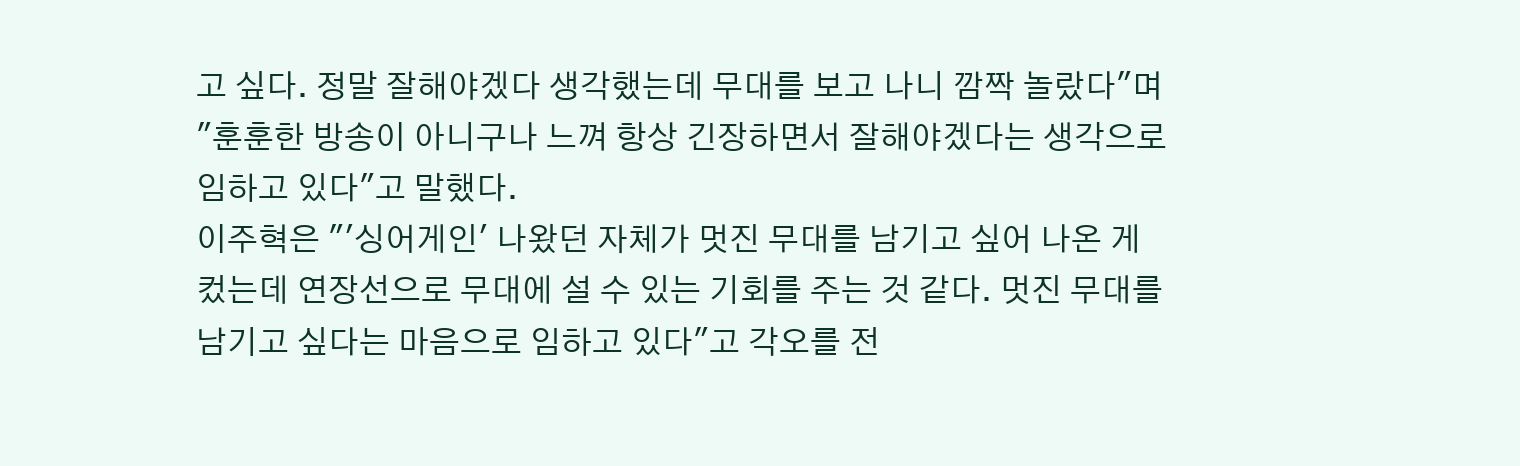고 싶다. 정말 잘해야겠다 생각했는데 무대를 보고 나니 깜짝 놀랐다"며 "훈훈한 방송이 아니구나 느껴 항상 긴장하면서 잘해야겠다는 생각으로 임하고 있다"고 말했다.
이주혁은 "'싱어게인' 나왔던 자체가 멋진 무대를 남기고 싶어 나온 게 컸는데 연장선으로 무대에 설 수 있는 기회를 주는 것 같다. 멋진 무대를 남기고 싶다는 마음으로 임하고 있다"고 각오를 전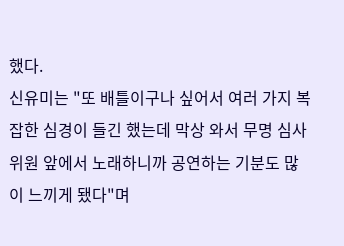했다.
신유미는 "또 배틀이구나 싶어서 여러 가지 복잡한 심경이 들긴 했는데 막상 와서 무명 심사위원 앞에서 노래하니까 공연하는 기분도 많이 느끼게 됐다"며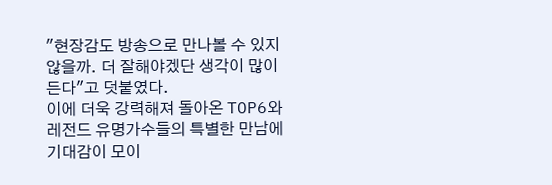"현장감도 방송으로 만나볼 수 있지 않을까. 더 잘해야겠단 생각이 많이 든다"고 덧붙였다.
이에 더욱 강력해져 돌아온 TOP6와 레전드 유명가수들의 특별한 만남에 기대감이 모이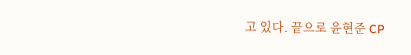고 있다. 끝으로 윤현준 CP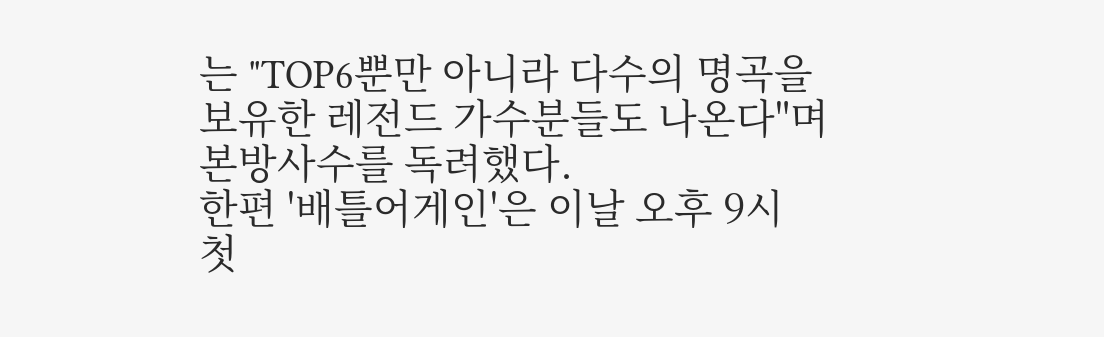는 "TOP6뿐만 아니라 다수의 명곡을 보유한 레전드 가수분들도 나온다"며 본방사수를 독려했다.
한편 '배틀어게인'은 이날 오후 9시 첫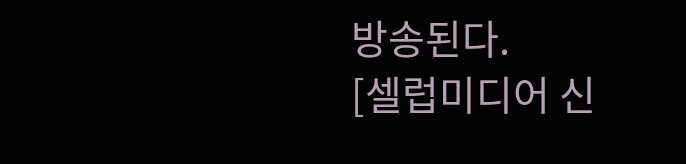방송된다.
[셀럽미디어 신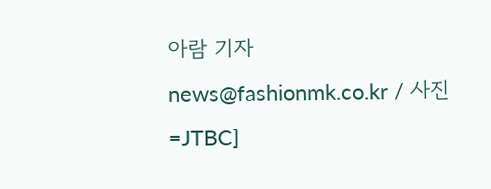아람 기자 news@fashionmk.co.kr / 사진=JTBC]